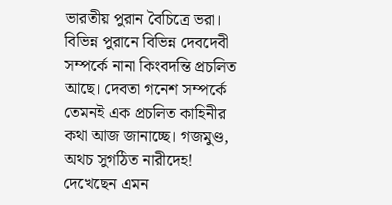ভারতীয় পুরান বৈচিত্রে ভরা। বিভিন্ন পুরানে বিভিন্ন দেবদেবী সম্পর্কে নানা কিংবদন্তি প্রচলিত আছে। দেবতা গনেশ সম্পর্কে তেমনই এক প্রচলিত কাহিনীর কথা আজ জানাচ্ছে। গজমুণ্ড, অথচ সুগঠিত নারীদেহ! দেখেছেন এমন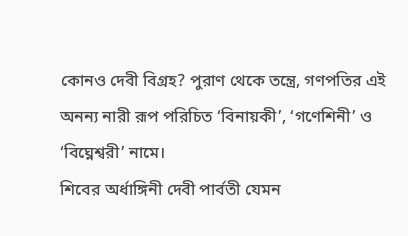কোনও দেবী বিগ্রহ? পুরাণ থেকে তন্ত্রে, গণপতির এই অনন্য নারী রূপ পরিচিত ‘বিনায়কী’, ‘গণেশিনী’ ও ‘বিঘ্নেশ্বরী’ নামে।
শিবের অর্ধাঙ্গিনী দেবী পার্বতী যেমন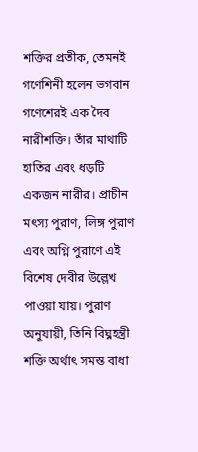শক্তির প্রতীক, তেমনই গণেশিনী হলেন ভগবান গণেশেরই এক দৈব নারীশক্তি। তাঁর মাথাটি হাতির এবং ধড়টি একজন নারীর। প্রাচীন মৎস্য পুরাণ, লিঙ্গ পুরাণ এবং অগ্নি পুরাণে এই বিশেষ দেবীর উল্লেখ পাওয়া যায়। পুরাণ অনুযায়ী, তিনি বিঘ্নহন্ত্রী শক্তি অর্থাৎ সমস্ত বাধা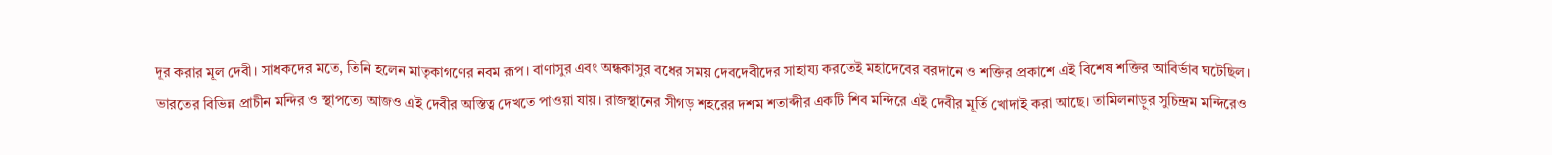দূর করার মূল দেবী। সাধকদের মতে, তিনি হলেন মাতৃকাগণের নবম রূপ। বাণাসুর এবং অন্ধকাসুর বধের সময় দেবদেবীদের সাহায্য করতেই মহাদেবের বরদানে ও শক্তির প্রকাশে এই বিশেষ শক্তির আবির্ভাব ঘটেছিল।
ভারতের বিভিন্ন প্রাচীন মন্দির ও স্থাপত্যে আজও এই দেবীর অস্তিত্ব দেখতে পাওয়া যায়। রাজস্থানের সীগড় শহরের দশম শতাব্দীর একটি শিব মন্দিরে এই দেবীর মূর্তি খোদাই করা আছে। তামিলনাড়ুর সুচিন্দ্রম মন্দিরেও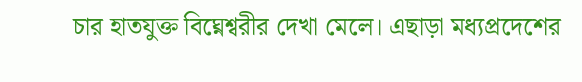চার হাতযুক্ত বিঘ্নেশ্বরীর দেখা মেলে। এছাড়া মধ্যপ্রদেশের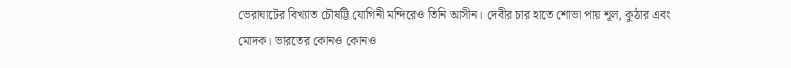ভেরাঘাটের বিখ্যাত চৌষট্টি যোগিনী মন্দিরেও তিনি আসীন। দেবীর চার হাতে শোভা পায় শূল, কুঠার এবং মোদক। ভারতের কোনও কোনও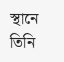স্থানে তিনি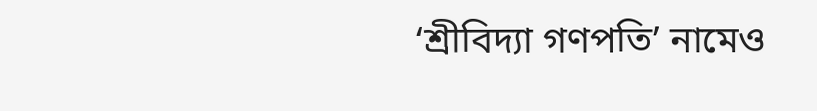‘শ্রীবিদ্যা গণপতি’ নামেও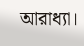আরাধ্যা।